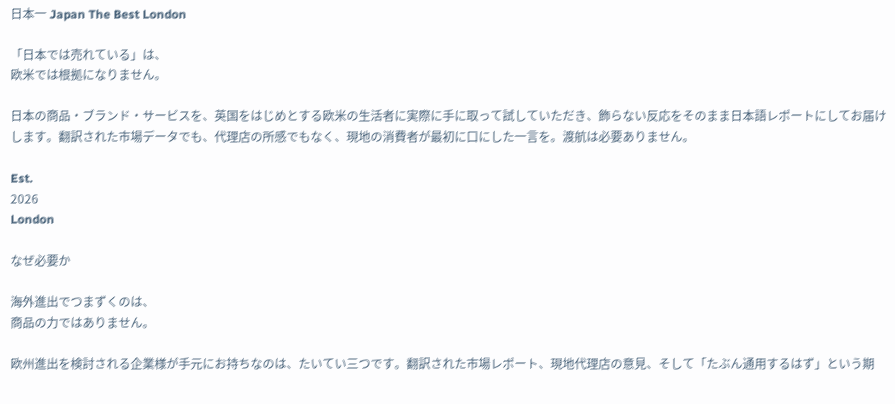日本一 Japan The Best London

「日本では売れている」は、
欧米では根拠になりません。

日本の商品・ブランド・サービスを、英国をはじめとする欧米の生活者に実際に手に取って試していただき、飾らない反応をそのまま日本語レポートにしてお届けします。翻訳された市場データでも、代理店の所感でもなく、現地の消費者が最初に口にした一言を。渡航は必要ありません。

Est.
2026
London

なぜ必要か

海外進出でつまずくのは、
商品の力ではありません。

欧州進出を検討される企業様が手元にお持ちなのは、たいてい三つです。翻訳された市場レポート、現地代理店の意見、そして「たぶん通用するはず」という期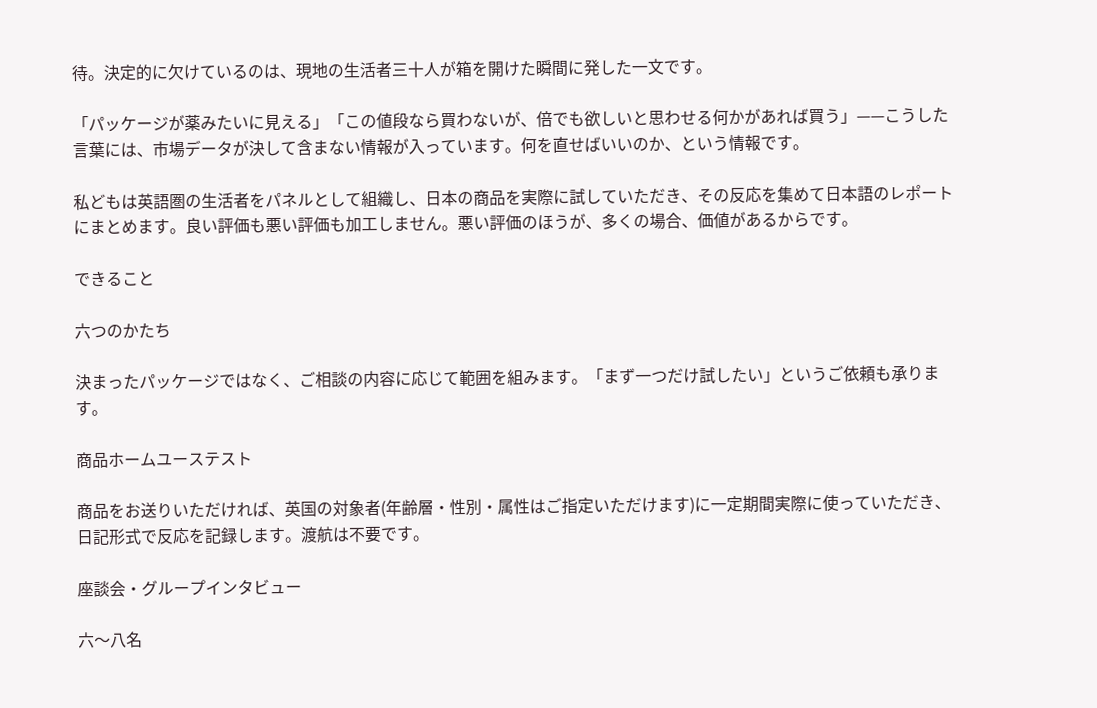待。決定的に欠けているのは、現地の生活者三十人が箱を開けた瞬間に発した一文です。

「パッケージが薬みたいに見える」「この値段なら買わないが、倍でも欲しいと思わせる何かがあれば買う」——こうした言葉には、市場データが決して含まない情報が入っています。何を直せばいいのか、という情報です。

私どもは英語圏の生活者をパネルとして組織し、日本の商品を実際に試していただき、その反応を集めて日本語のレポートにまとめます。良い評価も悪い評価も加工しません。悪い評価のほうが、多くの場合、価値があるからです。

できること

六つのかたち

決まったパッケージではなく、ご相談の内容に応じて範囲を組みます。「まず一つだけ試したい」というご依頼も承ります。

商品ホームユーステスト

商品をお送りいただければ、英国の対象者(年齢層・性別・属性はご指定いただけます)に一定期間実際に使っていただき、日記形式で反応を記録します。渡航は不要です。

座談会・グループインタビュー

六〜八名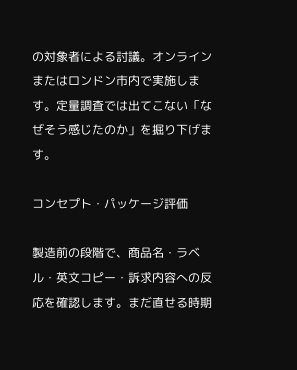の対象者による討議。オンラインまたはロンドン市内で実施します。定量調査では出てこない「なぜそう感じたのか」を掘り下げます。

コンセプト・パッケージ評価

製造前の段階で、商品名・ラベル・英文コピー・訴求内容への反応を確認します。まだ直せる時期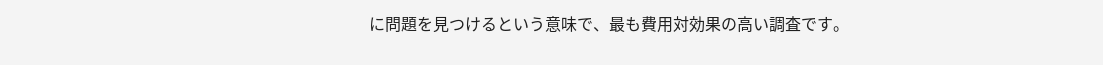に問題を見つけるという意味で、最も費用対効果の高い調査です。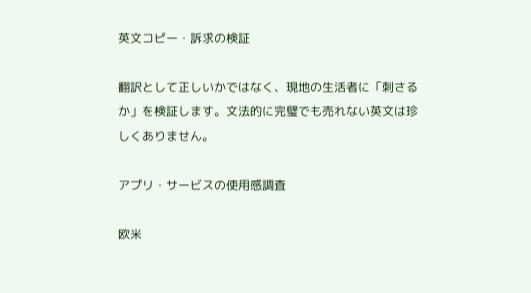英文コピー・訴求の検証

翻訳として正しいかではなく、現地の生活者に「刺さるか」を検証します。文法的に完璧でも売れない英文は珍しくありません。

アプリ・サービスの使用感調査

欧米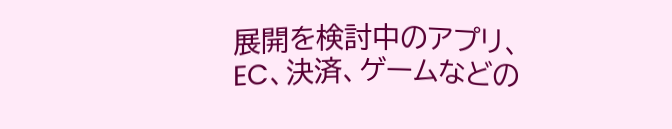展開を検討中のアプリ、EC、決済、ゲームなどの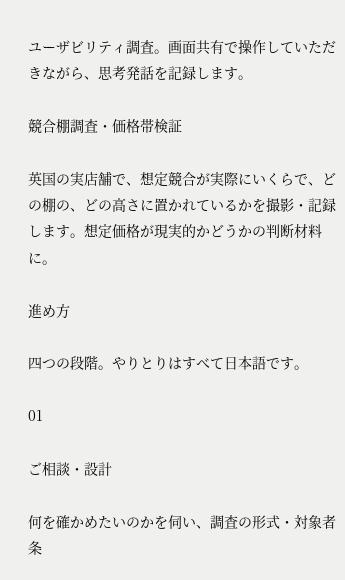ユーザビリティ調査。画面共有で操作していただきながら、思考発話を記録します。

競合棚調査・価格帯検証

英国の実店舗で、想定競合が実際にいくらで、どの棚の、どの高さに置かれているかを撮影・記録します。想定価格が現実的かどうかの判断材料に。

進め方

四つの段階。やりとりはすべて日本語です。

01

ご相談・設計

何を確かめたいのかを伺い、調査の形式・対象者条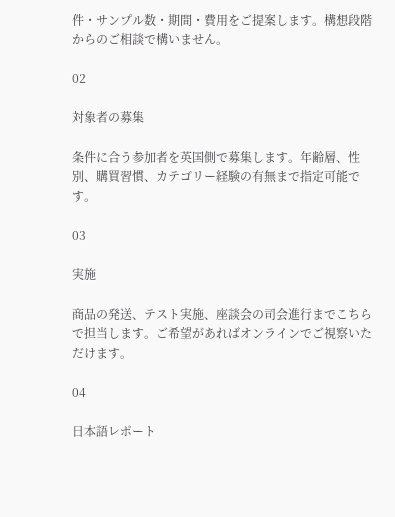件・サンプル数・期間・費用をご提案します。構想段階からのご相談で構いません。

02

対象者の募集

条件に合う参加者を英国側で募集します。年齢層、性別、購買習慣、カテゴリー経験の有無まで指定可能です。

03

実施

商品の発送、テスト実施、座談会の司会進行までこちらで担当します。ご希望があればオンラインでご視察いただけます。

04

日本語レポート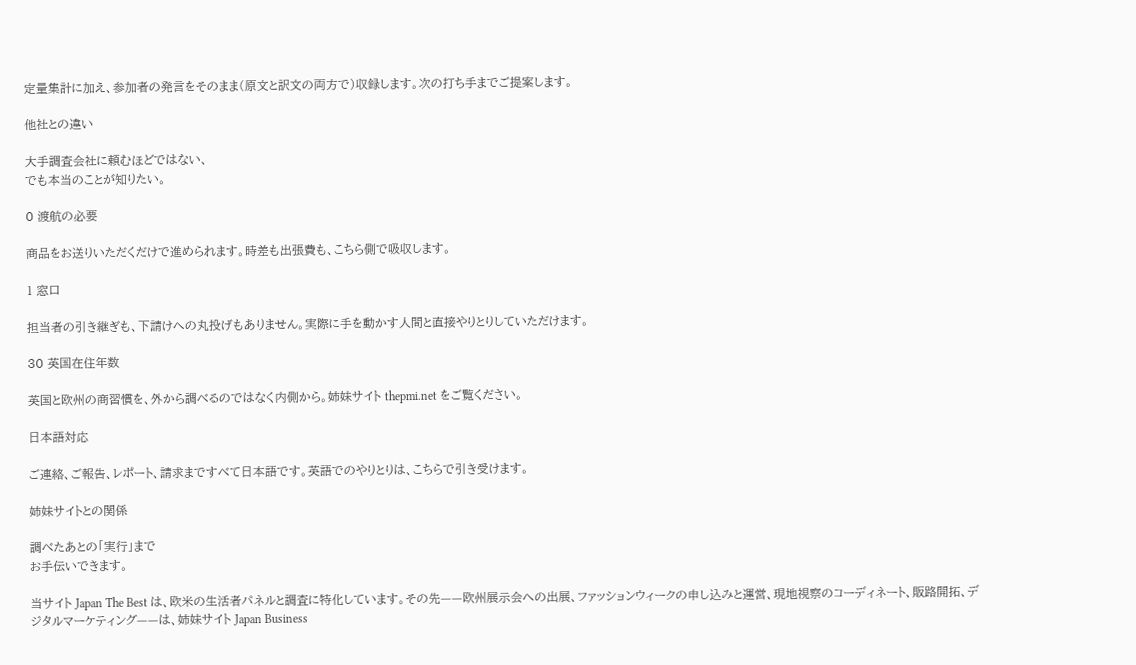定量集計に加え、参加者の発言をそのまま(原文と訳文の両方で)収録します。次の打ち手までご提案します。

他社との違い

大手調査会社に頼むほどではない、
でも本当のことが知りたい。

0 渡航の必要

商品をお送りいただくだけで進められます。時差も出張費も、こちら側で吸収します。

1 窓口

担当者の引き継ぎも、下請けへの丸投げもありません。実際に手を動かす人間と直接やりとりしていただけます。

30 英国在住年数

英国と欧州の商習慣を、外から調べるのではなく内側から。姉妹サイト thepmi.net をご覧ください。

日本語対応

ご連絡、ご報告、レポート、請求まですべて日本語です。英語でのやりとりは、こちらで引き受けます。

姉妹サイトとの関係

調べたあとの「実行」まで
お手伝いできます。

当サイト Japan The Best は、欧米の生活者パネルと調査に特化しています。その先——欧州展示会への出展、ファッションウィークの申し込みと運営、現地視察のコーディネート、販路開拓、デジタルマーケティング——は、姉妹サイト Japan Business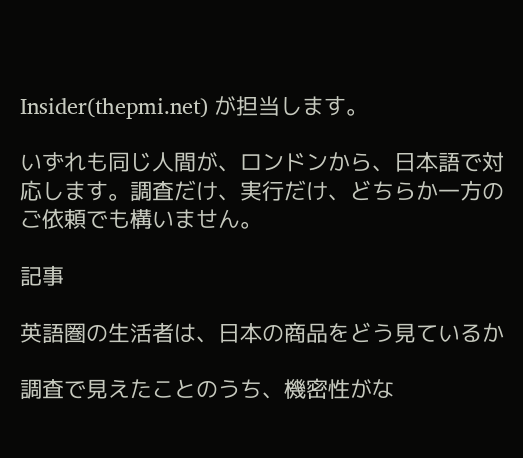Insider(thepmi.net) が担当します。

いずれも同じ人間が、ロンドンから、日本語で対応します。調査だけ、実行だけ、どちらか一方のご依頼でも構いません。

記事

英語圏の生活者は、日本の商品をどう見ているか

調査で見えたことのうち、機密性がな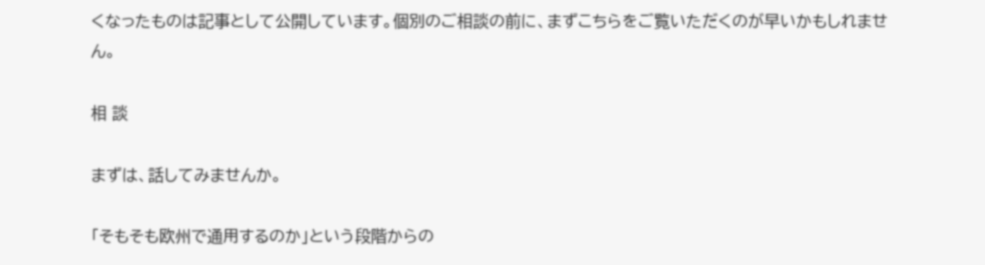くなったものは記事として公開しています。個別のご相談の前に、まずこちらをご覧いただくのが早いかもしれません。

相 談

まずは、話してみませんか。

「そもそも欧州で通用するのか」という段階からの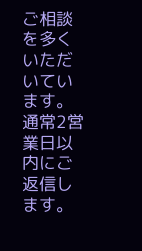ご相談を多くいただいています。通常2営業日以内にご返信します。